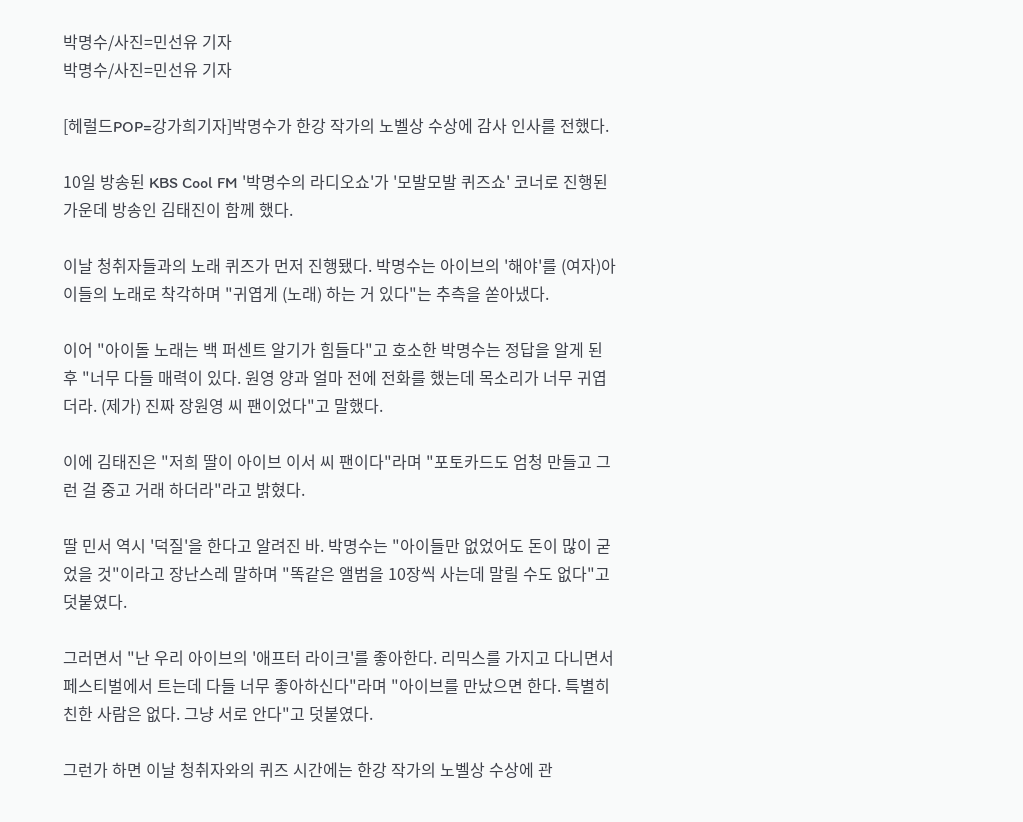박명수/사진=민선유 기자
박명수/사진=민선유 기자

[헤럴드POP=강가희기자]박명수가 한강 작가의 노벨상 수상에 감사 인사를 전했다.

10일 방송된 KBS Cool FM '박명수의 라디오쇼'가 '모발모발 퀴즈쇼' 코너로 진행된 가운데 방송인 김태진이 함께 했다.

이날 청취자들과의 노래 퀴즈가 먼저 진행됐다. 박명수는 아이브의 '해야'를 (여자)아이들의 노래로 착각하며 "귀엽게 (노래) 하는 거 있다"는 추측을 쏟아냈다.

이어 "아이돌 노래는 백 퍼센트 알기가 힘들다"고 호소한 박명수는 정답을 알게 된 후 "너무 다들 매력이 있다. 원영 양과 얼마 전에 전화를 했는데 목소리가 너무 귀엽더라. (제가) 진짜 장원영 씨 팬이었다"고 말했다.

이에 김태진은 "저희 딸이 아이브 이서 씨 팬이다"라며 "포토카드도 엄청 만들고 그런 걸 중고 거래 하더라"라고 밝혔다.

딸 민서 역시 '덕질'을 한다고 알려진 바. 박명수는 "아이들만 없었어도 돈이 많이 굳었을 것"이라고 장난스레 말하며 "똑같은 앨범을 10장씩 사는데 말릴 수도 없다"고 덧붙였다.

그러면서 "난 우리 아이브의 '애프터 라이크'를 좋아한다. 리믹스를 가지고 다니면서 페스티벌에서 트는데 다들 너무 좋아하신다"라며 "아이브를 만났으면 한다. 특별히 친한 사람은 없다. 그냥 서로 안다"고 덧붙였다.

그런가 하면 이날 청취자와의 퀴즈 시간에는 한강 작가의 노벨상 수상에 관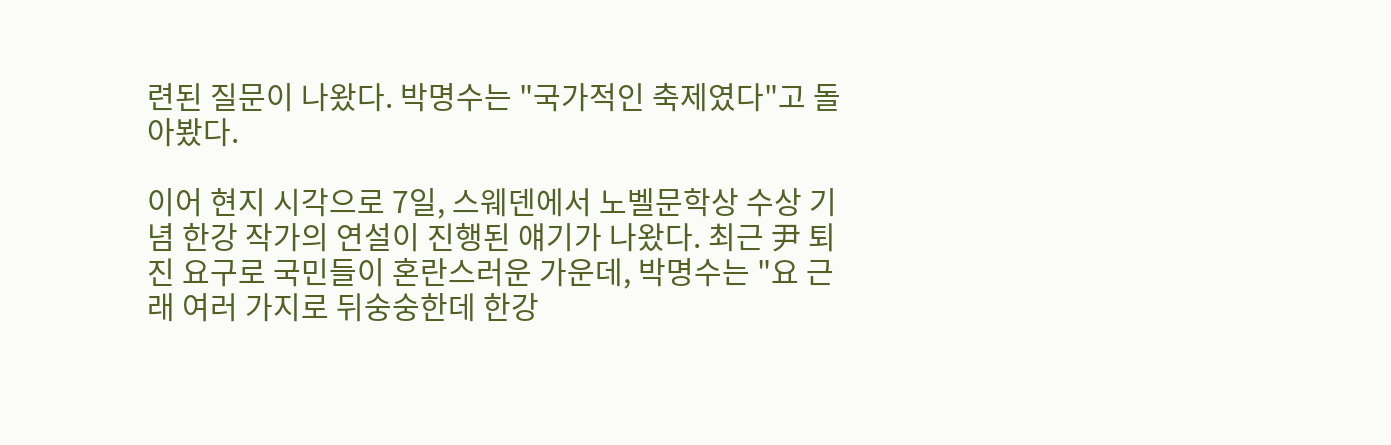련된 질문이 나왔다. 박명수는 "국가적인 축제였다"고 돌아봤다.

이어 현지 시각으로 7일, 스웨덴에서 노벨문학상 수상 기념 한강 작가의 연설이 진행된 얘기가 나왔다. 최근 尹 퇴진 요구로 국민들이 혼란스러운 가운데, 박명수는 "요 근래 여러 가지로 뒤숭숭한데 한강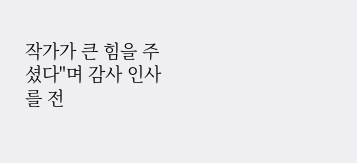작가가 큰 힘을 주셨다"며 감사 인사를 전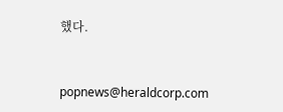했다.


popnews@heraldcorp.com